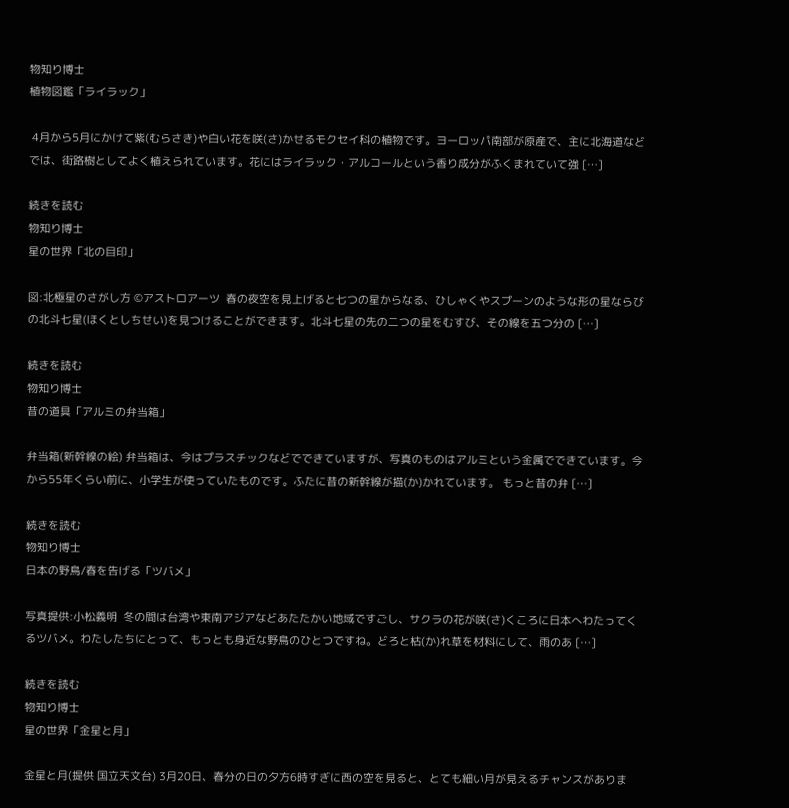物知り博士
植物図鑑「ライラック」

 4月から5月にかけて紫(むらさき)や白い花を咲(さ)かせるモクセイ科の植物です。ヨーロッパ南部が原産で、主に北海道などでは、街路樹としてよく植えられています。花にはライラック・アルコールという香り成分がふくまれていて強 […]

続きを読む
物知り博士
星の世界「北の目印」

図:北極星のさがし方 ©アストロアーツ  春の夜空を見上げると七つの星からなる、ひしゃくやスプーンのような形の星ならびの北斗七星(ほくとしちせい)を見つけることができます。北斗七星の先の二つの星をむすび、その線を五つ分の […]

続きを読む
物知り博士
昔の道具「アルミの弁当箱」

弁当箱(新幹線の絵) 弁当箱は、今はプラスチックなどでできていますが、写真のものはアルミという金属でできています。今から55年くらい前に、小学生が使っていたものです。ふたに昔の新幹線が描(か)かれています。 もっと昔の弁 […]

続きを読む
物知り博士
日本の野鳥/春を告げる「ツバメ」

写真提供:小松義明  冬の間は台湾や東南アジアなどあたたかい地域ですごし、サクラの花が咲(さ)くころに日本へわたってくるツバメ。わたしたちにとって、もっとも身近な野鳥のひとつですね。どろと枯(か)れ草を材料にして、雨のあ […]

続きを読む
物知り博士
星の世界「金星と月」

金星と月(提供 国立天文台) 3月20日、春分の日の夕方6時すぎに西の空を見ると、とても細い月が見えるチャンスがありま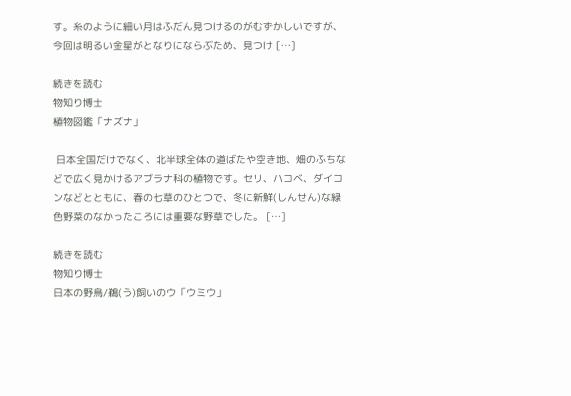す。糸のように細い月はふだん見つけるのがむずかしいですが、今回は明るい金星がとなりにならぶため、見つけ […]

続きを読む
物知り博士
植物図鑑「ナズナ」

 日本全国だけでなく、北半球全体の道ばたや空き地、畑のふちなどで広く見かけるアブラナ科の植物です。セリ、ハコベ、ダイコンなどとともに、春の七草のひとつで、冬に新鮮(しんせん)な緑色野菜のなかったころには重要な野草でした。 […]

続きを読む
物知り博士
日本の野鳥/鵜(う)飼いのウ「ウミウ」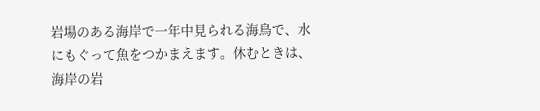岩場のある海岸で一年中見られる海鳥で、水にもぐって魚をつかまえます。休むときは、海岸の岩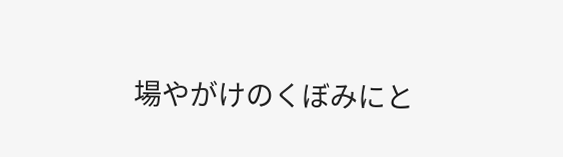場やがけのくぼみにと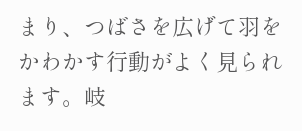まり、つばさを広げて羽をかわかす行動がよく見られます。岐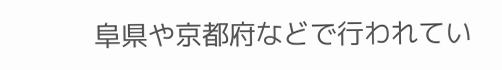阜県や京都府などで行われてい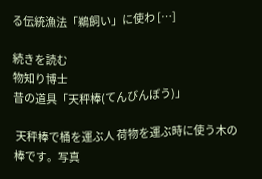る伝統漁法「鵜飼い」に使わ […]

続きを読む
物知り博士
昔の道具「天秤棒(てんびんぼう)」

 天秤棒で桶を運ぶ人 荷物を運ぶ時に使う木の棒です。写真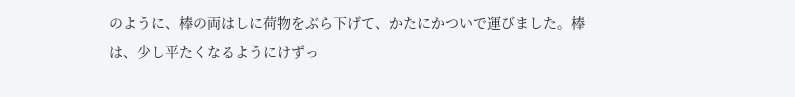のように、棒の両はしに荷物をぶら下げて、かたにかついで運びました。棒は、少し平たくなるようにけずっ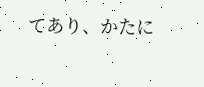てあり、かたに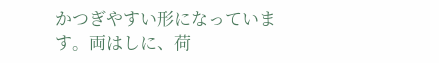かつぎやすい形になっています。両はしに、荷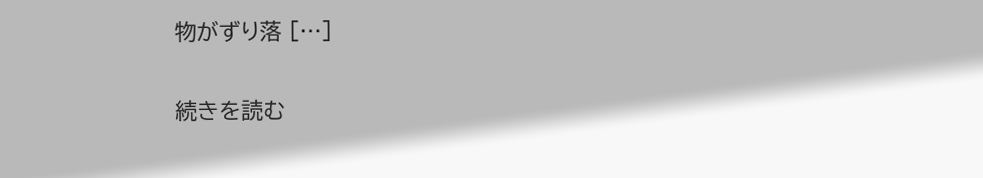物がずり落 […]

続きを読む